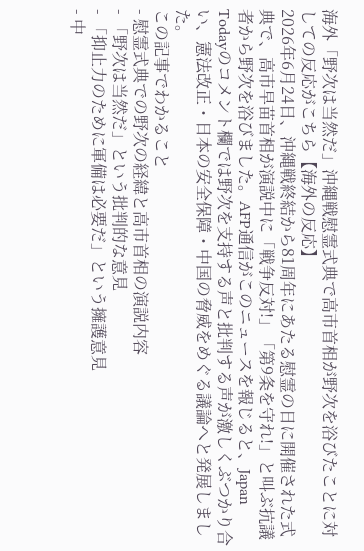海外「野次は当然だ」沖縄戦慰霊式典で高市首相が野次を浴びたことに対しての反応がこちら【海外の反応】
2026年6月24日、沖縄戦終結から81周年にあたる慰霊の日に開催された式典で、高市早苗首相が演説中に「戦争反対!」「第9条を守れ!」と叫ぶ抗議者から野次を浴びました。AFP通信がこのニュースを報じると、Japan Todayのコメント欄では野次を支持する声と批判する声が激しくぶつかり合い、憲法改正・日本の安全保障・中国の脅威をめぐる議論へと発展しました。
この記事でわかること
- 慰霊式典での野次の経緯と高市首相の演説内容
- 「野次は当然だ」という批判的な意見
- 「抑止力のために軍備は必要だ」という擁護意見
- 中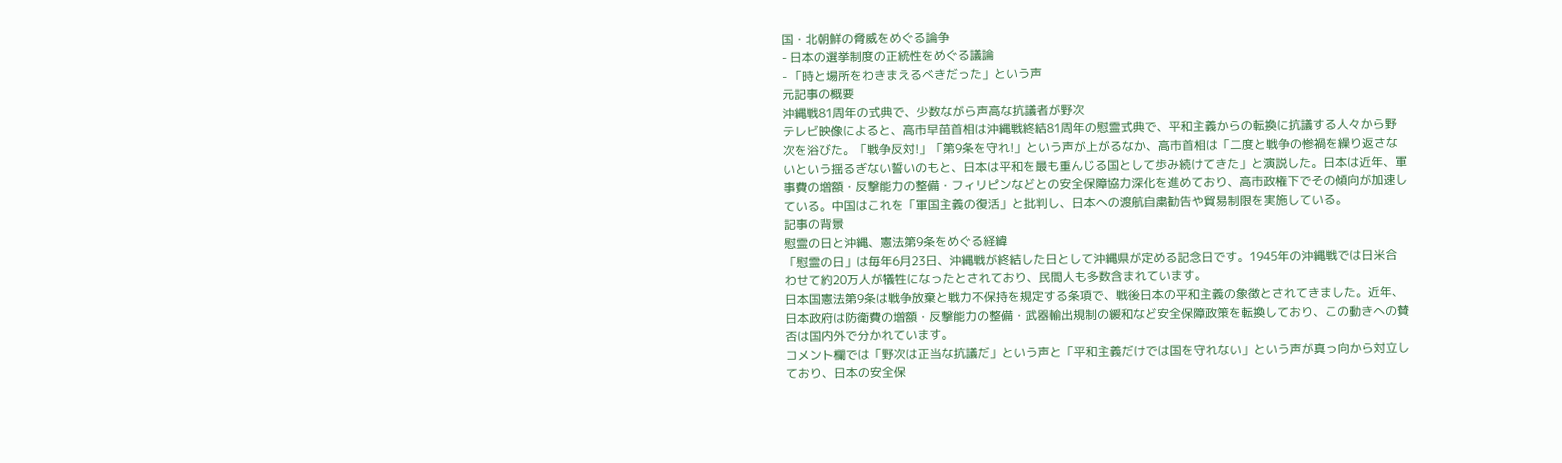国・北朝鮮の脅威をめぐる論争
- 日本の選挙制度の正統性をめぐる議論
- 「時と場所をわきまえるべきだった」という声
元記事の概要
沖縄戦81周年の式典で、少数ながら声高な抗議者が野次
テレビ映像によると、高市早苗首相は沖縄戦終結81周年の慰霊式典で、平和主義からの転換に抗議する人々から野次を浴びた。「戦争反対!」「第9条を守れ!」という声が上がるなか、高市首相は「二度と戦争の惨禍を繰り返さないという揺るぎない誓いのもと、日本は平和を最も重んじる国として歩み続けてきた」と演説した。日本は近年、軍事費の増額・反撃能力の整備・フィリピンなどとの安全保障協力深化を進めており、高市政権下でその傾向が加速している。中国はこれを「軍国主義の復活」と批判し、日本への渡航自粛勧告や貿易制限を実施している。
記事の背景
慰霊の日と沖縄、憲法第9条をめぐる経緯
「慰霊の日」は毎年6月23日、沖縄戦が終結した日として沖縄県が定める記念日です。1945年の沖縄戦では日米合わせて約20万人が犠牲になったとされており、民間人も多数含まれています。
日本国憲法第9条は戦争放棄と戦力不保持を規定する条項で、戦後日本の平和主義の象徴とされてきました。近年、日本政府は防衛費の増額・反撃能力の整備・武器輸出規制の緩和など安全保障政策を転換しており、この動きへの賛否は国内外で分かれています。
コメント欄では「野次は正当な抗議だ」という声と「平和主義だけでは国を守れない」という声が真っ向から対立しており、日本の安全保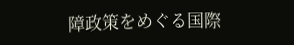障政策をめぐる国際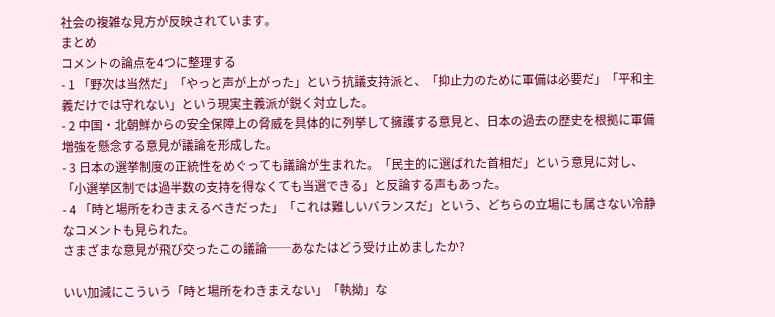社会の複雑な見方が反映されています。
まとめ
コメントの論点を4つに整理する
- 1 「野次は当然だ」「やっと声が上がった」という抗議支持派と、「抑止力のために軍備は必要だ」「平和主義だけでは守れない」という現実主義派が鋭く対立した。
- 2 中国・北朝鮮からの安全保障上の脅威を具体的に列挙して擁護する意見と、日本の過去の歴史を根拠に軍備増強を懸念する意見が議論を形成した。
- 3 日本の選挙制度の正統性をめぐっても議論が生まれた。「民主的に選ばれた首相だ」という意見に対し、「小選挙区制では過半数の支持を得なくても当選できる」と反論する声もあった。
- 4 「時と場所をわきまえるべきだった」「これは難しいバランスだ」という、どちらの立場にも属さない冷静なコメントも見られた。
さまざまな意見が飛び交ったこの議論──あなたはどう受け止めましたか?

いい加減にこういう「時と場所をわきまえない」「執拗」な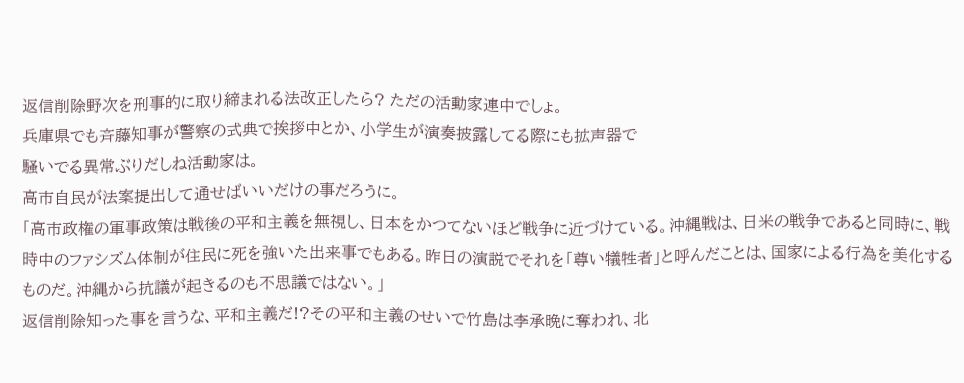返信削除野次を刑事的に取り締まれる法改正したら? ただの活動家連中でしょ。
兵庫県でも斉藤知事が警察の式典で挨拶中とか、小学生が演奏披露してる際にも拡声器で
騒いでる異常ぶりだしね活動家は。
高市自民が法案提出して通せばいいだけの事だろうに。
「高市政権の軍事政策は戦後の平和主義を無視し、日本をかつてないほど戦争に近づけている。沖縄戦は、日米の戦争であると同時に、戦時中のファシズム体制が住民に死を強いた出来事でもある。昨日の演説でそれを「尊い犠牲者」と呼んだことは、国家による行為を美化するものだ。沖縄から抗議が起きるのも不思議ではない。」
返信削除知った事を言うな、平和主義だ!?その平和主義のせいで竹島は李承晩に奪われ、北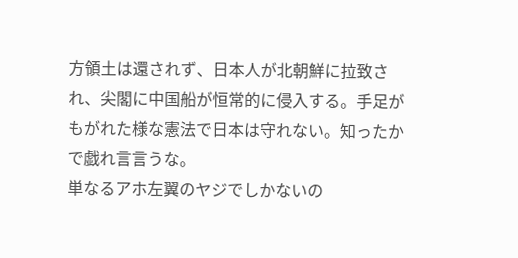方領土は還されず、日本人が北朝鮮に拉致され、尖閣に中国船が恒常的に侵入する。手足がもがれた様な憲法で日本は守れない。知ったかで戯れ言言うな。
単なるアホ左翼のヤジでしかないの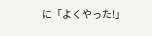に「よくやった!」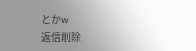とかw
返信削除